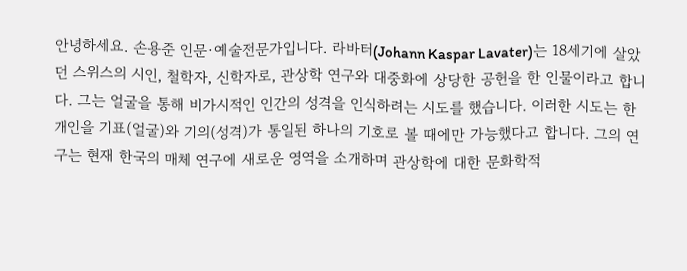안녕하세요. 손용준 인문·예술전문가입니다. 라바터(Johann Kaspar Lavater)는 18세기에 살았던 스위스의 시인, 철학자, 신학자로, 관상학 연구와 대중화에 상당한 공헌을 한 인물이라고 합니다. 그는 얼굴을 통해 비가시적인 인간의 성격을 인식하려는 시도를 했습니다. 이러한 시도는 한 개인을 기표(얼굴)와 기의(성격)가 통일된 하나의 기호로 볼 때에만 가능했다고 합니다. 그의 연구는 현재 한국의 매체 연구에 새로운 영역을 소개하며 관상학에 대한 문화학적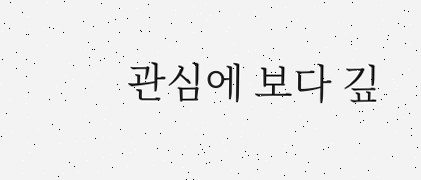관심에 보다 깊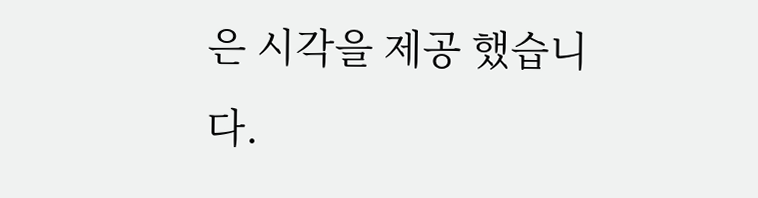은 시각을 제공 했습니다.